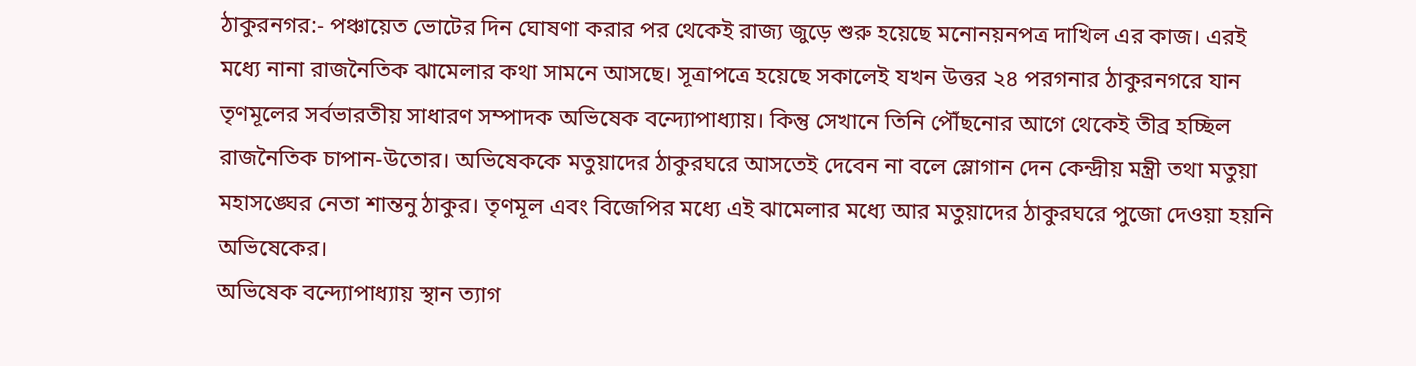ঠাকুরনগর:- পঞ্চায়েত ভোটের দিন ঘোষণা করার পর থেকেই রাজ্য জুড়ে শুরু হয়েছে মনোনয়নপত্র দাখিল এর কাজ। এরই মধ্যে নানা রাজনৈতিক ঝামেলার কথা সামনে আসছে। সূত্রাপত্রে হয়েছে সকালেই যখন উত্তর ২৪ পরগনার ঠাকুরনগরে যান তৃণমূলের সর্বভারতীয় সাধারণ সম্পাদক অভিষেক বন্দ্যোপাধ্যায়। কিন্তু সেখানে তিনি পৌঁছনোর আগে থেকেই তীব্র হচ্ছিল রাজনৈতিক চাপান-উতোর। অভিষেককে মতুয়াদের ঠাকুরঘরে আসতেই দেবেন না বলে স্লোগান দেন কেন্দ্রীয় মন্ত্রী তথা মতুয়া মহাসঙ্ঘের নেতা শান্তনু ঠাকুর। তৃণমূল এবং বিজেপির মধ্যে এই ঝামেলার মধ্যে আর মতুয়াদের ঠাকুরঘরে পুজো দেওয়া হয়নি অভিষেকের।
অভিষেক বন্দ্যোপাধ্যায় স্থান ত্যাগ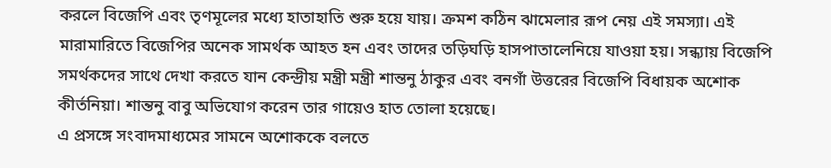করলে বিজেপি এবং তৃণমূলের মধ্যে হাতাহাতি শুরু হয়ে যায়। ক্রমশ কঠিন ঝামেলার রূপ নেয় এই সমস্যা। এই মারামারিতে বিজেপির অনেক সামর্থক আহত হন এবং তাদের তড়িঘড়ি হাসপাতালেনিয়ে যাওয়া হয়। সন্ধ্যায় বিজেপি সমর্থকদের সাথে দেখা করতে যান কেন্দ্রীয় মন্ত্রী মন্ত্রী শান্তনু ঠাকুর এবং বনগাঁ উত্তরের বিজেপি বিধায়ক অশোক কীর্তনিয়া। শান্তনু বাবু অভিযোগ করেন তার গায়েও হাত তোলা হয়েছে।
এ প্রসঙ্গে সংবাদমাধ্যমের সামনে অশোককে বলতে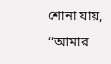শোনা যায়, ‘‘আমার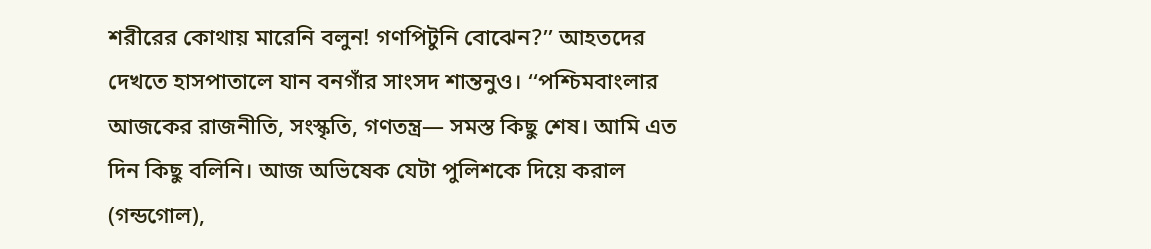শরীরের কোথায় মারেনি বলুন! গণপিটুনি বোঝেন?’’ আহতদের দেখতে হাসপাতালে যান বনগাঁর সাংসদ শান্তনুও। ‘‘পশ্চিমবাংলার আজকের রাজনীতি, সংস্কৃতি, গণতন্ত্র— সমস্ত কিছু শেষ। আমি এত দিন কিছু বলিনি। আজ অভিষেক যেটা পুলিশকে দিয়ে করাল (গন্ডগোল),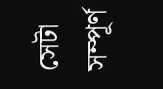সেটা সম্পূর্ণ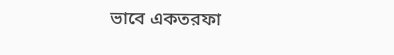ভাবে একতরফা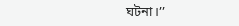ঘটনা।’’